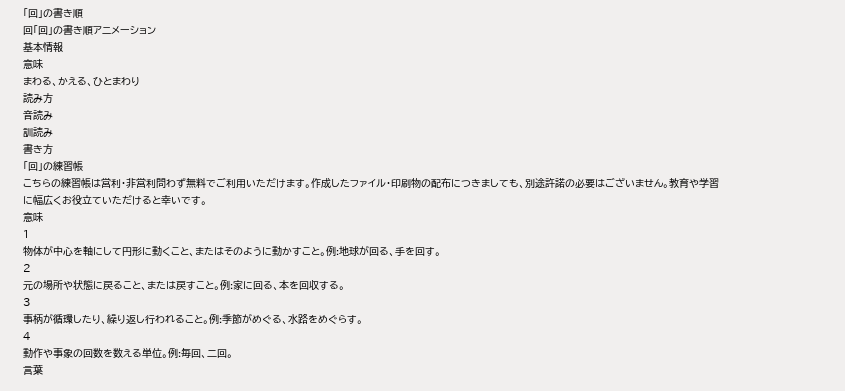「回」の書き順
回「回」の書き順アニメーション
基本情報
意味
まわる、かえる、ひとまわり
読み方
音読み
訓読み
書き方
「回」の練習帳
こちらの練習帳は営利・非営利問わず無料でご利用いただけます。作成したファイル・印刷物の配布につきましても、別途許諾の必要はございません。教育や学習に幅広くお役立ていただけると幸いです。
意味
1
物体が中心を軸にして円形に動くこと、またはそのように動かすこと。例:地球が回る、手を回す。
2
元の場所や状態に戻ること、または戻すこと。例:家に回る、本を回収する。
3
事柄が循環したり、繰り返し行われること。例:季節がめぐる、水路をめぐらす。
4
動作や事象の回数を数える単位。例:毎回、二回。
言葉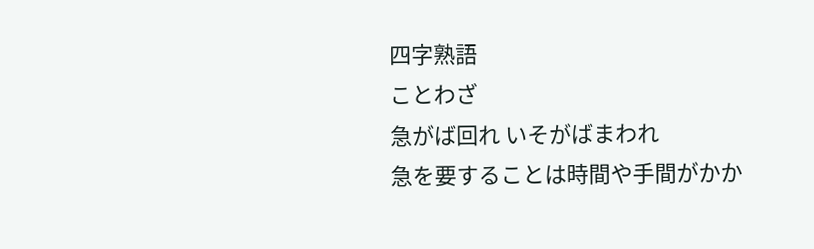四字熟語
ことわざ
急がば回れ いそがばまわれ
急を要することは時間や手間がかか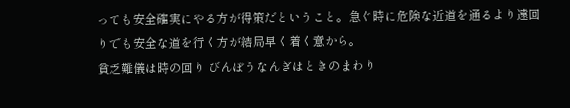っても安全確実にやる方が得策だということ。急ぐ時に危険な近道を通るより遠回りでも安全な道を行く方が結局早く着く意から。
貧乏難儀は時の回り びんぼうなんぎはときのまわり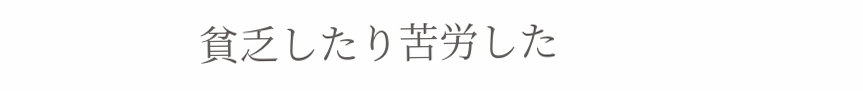貧乏したり苦労した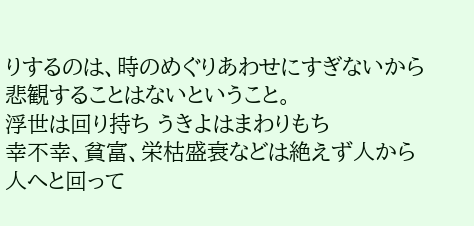りするのは、時のめぐりあわせにすぎないから悲観することはないということ。
浮世は回り持ち うきよはまわりもち
幸不幸、貧富、栄枯盛衰などは絶えず人から人へと回って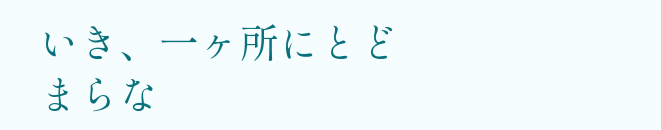いき、一ヶ所にとどまらな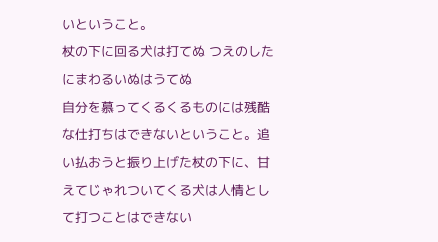いということ。
杖の下に回る犬は打てぬ つえのしたにまわるいぬはうてぬ
自分を慕ってくるくるものには残酷な仕打ちはできないということ。追い払おうと振り上げた杖の下に、甘えてじゃれついてくる犬は人情として打つことはできない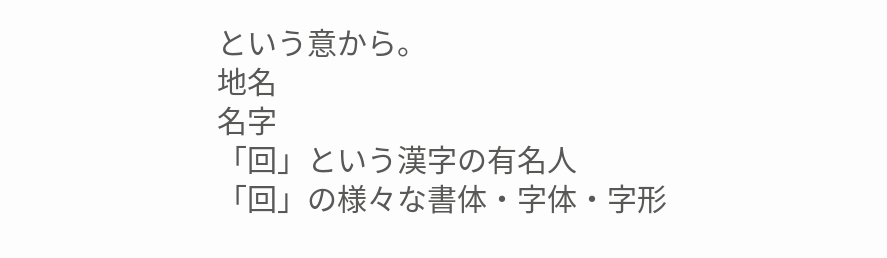という意から。
地名
名字
「回」という漢字の有名人
「回」の様々な書体・字体・字形